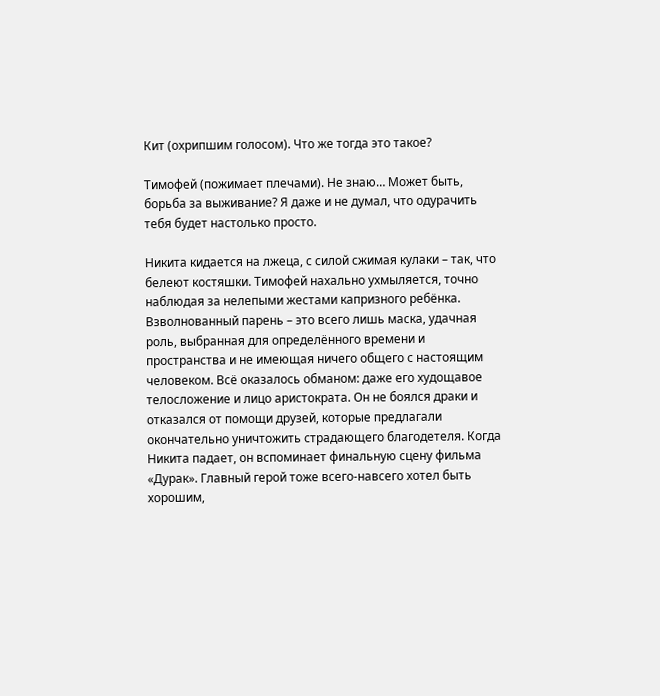Кит (охрипшим голосом). Что же тогда это такое?

Тимофей (пожимает плечами). Не знаю… Может быть, борьба за выживание? Я даже и не думал, что одурачить тебя будет настолько просто.

Никита кидается на лжеца, с силой сжимая кулаки – так, что белеют костяшки. Тимофей нахально ухмыляется, точно наблюдая за нелепыми жестами капризного ребёнка. Взволнованный парень – это всего лишь маска, удачная роль, выбранная для определённого времени и пространства и не имеющая ничего общего с настоящим человеком. Всё оказалось обманом: даже его худощавое телосложение и лицо аристократа. Он не боялся драки и отказался от помощи друзей, которые предлагали окончательно уничтожить страдающего благодетеля. Когда Никита падает, он вспоминает финальную сцену фильма «Дурак». Главный герой тоже всего-навсего хотел быть хорошим,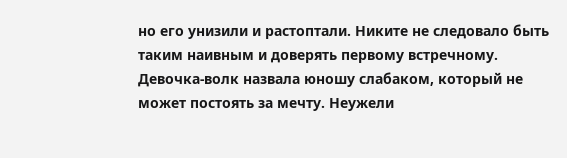но его унизили и растоптали. Никите не следовало быть таким наивным и доверять первому встречному. Девочка-волк назвала юношу слабаком, который не может постоять за мечту. Неужели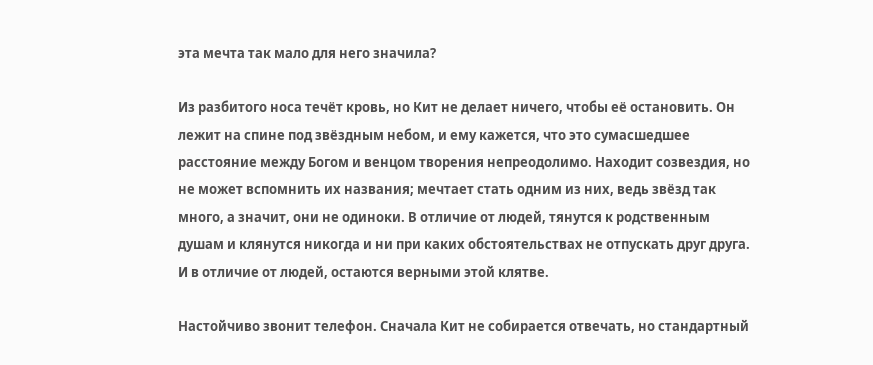эта мечта так мало для него значила?

Из разбитого носа течёт кровь, но Кит не делает ничего, чтобы её остановить. Он лежит на спине под звёздным небом, и ему кажется, что это сумасшедшее расстояние между Богом и венцом творения непреодолимо. Находит созвездия, но не может вспомнить их названия; мечтает стать одним из них, ведь звёзд так много, а значит, они не одиноки. В отличие от людей, тянутся к родственным душам и клянутся никогда и ни при каких обстоятельствах не отпускать друг друга. И в отличие от людей, остаются верными этой клятве.

Настойчиво звонит телефон. Сначала Кит не собирается отвечать, но стандартный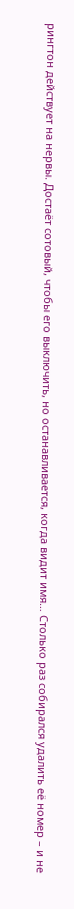рингтон действует на нервы. Достаёт сотовый, чтобы его выключить, но останавливается, когда видит имя… Столько раз собирался удалить её номер – и не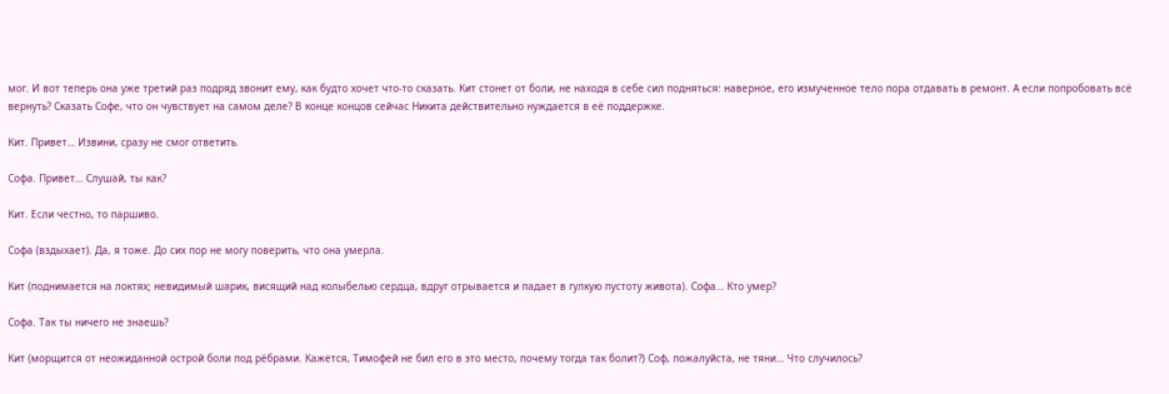мог. И вот теперь она уже третий раз подряд звонит ему, как будто хочет что-то сказать. Кит стонет от боли, не находя в себе сил подняться: наверное, его измученное тело пора отдавать в ремонт. А если попробовать всё вернуть? Сказать Софе, что он чувствует на самом деле? В конце концов сейчас Никита действительно нуждается в её поддержке.

Кит. Привет… Извини, сразу не смог ответить.

Софа. Привет… Слушай, ты как?

Кит. Если честно, то паршиво.

Софа (вздыхает). Да, я тоже. До сих пор не могу поверить, что она умерла.

Кит (поднимается на локтях; невидимый шарик, висящий над колыбелью сердца, вдруг отрывается и падает в гулкую пустоту живота). Софа… Кто умер?

Софа. Так ты ничего не знаешь?

Кит (морщится от неожиданной острой боли под рёбрами. Кажется, Тимофей не бил его в это место, почему тогда так болит?) Соф, пожалуйста, не тяни… Что случилось?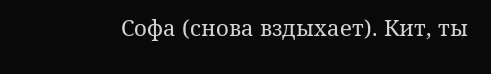Софа (снова вздыхает). Кит, ты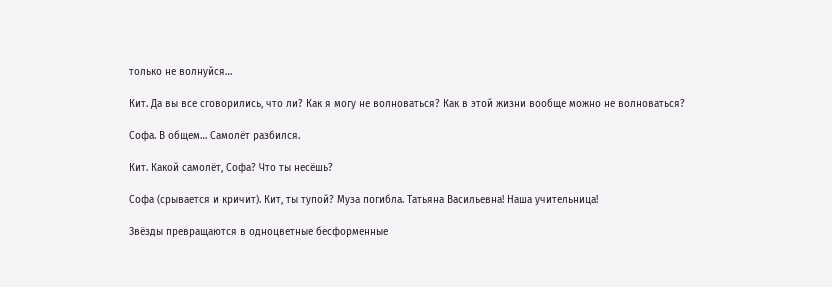только не волнуйся…

Кит. Да вы все сговорились, что ли? Как я могу не волноваться? Как в этой жизни вообще можно не волноваться?

Софа. В общем… Самолёт разбился.

Кит. Какой самолёт, Софа? Что ты несёшь?

Софа (срывается и кричит). Кит, ты тупой? Муза погибла. Татьяна Васильевна! Наша учительница!

Звёзды превращаются в одноцветные бесформенные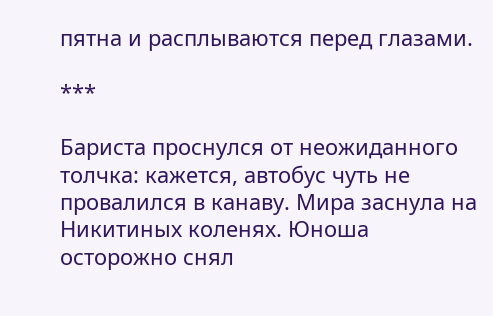пятна и расплываются перед глазами.

***

Бариста проснулся от неожиданного толчка: кажется, автобус чуть не провалился в канаву. Мира заснула на Никитиных коленях. Юноша осторожно снял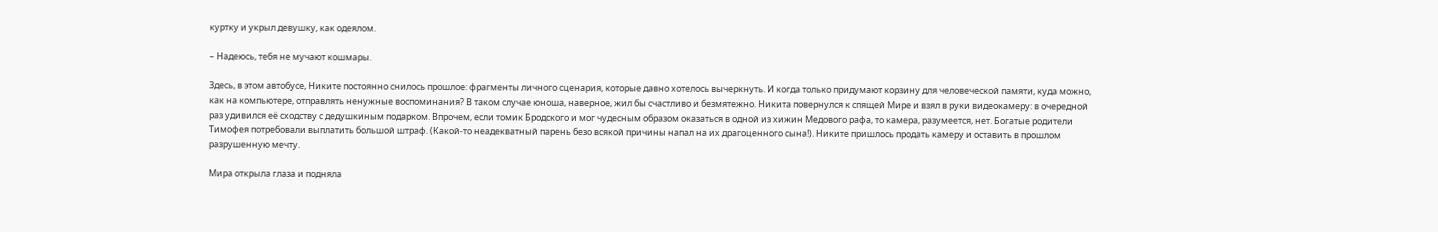куртку и укрыл девушку, как одеялом.

– Надеюсь, тебя не мучают кошмары.

Здесь, в этом автобусе, Никите постоянно снилось прошлое: фрагменты личного сценария, которые давно хотелось вычеркнуть. И когда только придумают корзину для человеческой памяти, куда можно, как на компьютере, отправлять ненужные воспоминания? В таком случае юноша, наверное, жил бы счастливо и безмятежно. Никита повернулся к спящей Мире и взял в руки видеокамеру: в очередной раз удивился её сходству с дедушкиным подарком. Впрочем, если томик Бродского и мог чудесным образом оказаться в одной из хижин Медового рафа, то камера, разумеется, нет. Богатые родители Тимофея потребовали выплатить большой штраф. (Какой-то неадекватный парень безо всякой причины напал на их драгоценного сына!). Никите пришлось продать камеру и оставить в прошлом разрушенную мечту.

Мира открыла глаза и подняла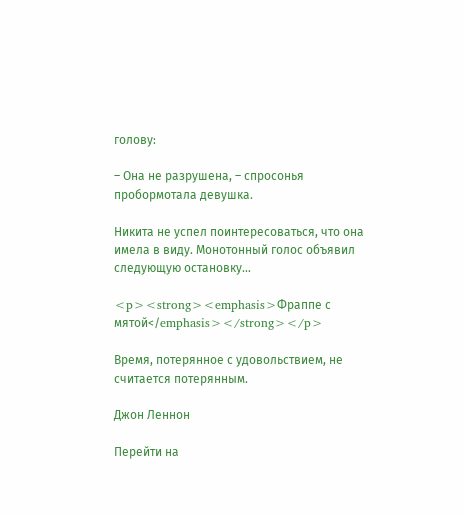голову:

– Она не разрушена, – спросонья пробормотала девушка.

Никита не успел поинтересоваться, что она имела в виду. Монотонный голос объявил следующую остановку…

<p><strong><emphasis>Фраппе с мятой</emphasis></strong></p>

Время, потерянное с удовольствием, не считается потерянным.

Джон Леннон

Перейти на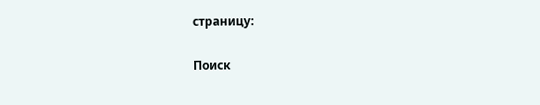страницу:

Поиск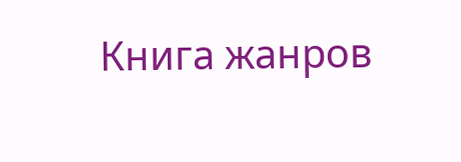Книга жанров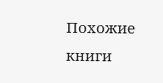Похожие книги